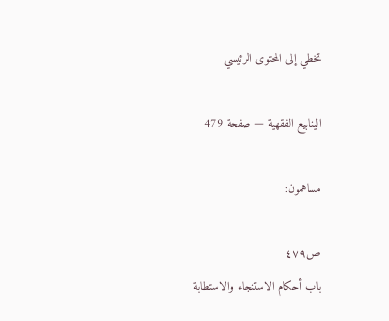تخطي إلى المحتوى الرئيسي

الينابيع الفقهية — صفحة 479

مساهمون:

ص٤٧٩
باب أحكام الاستنجاء والاستطابة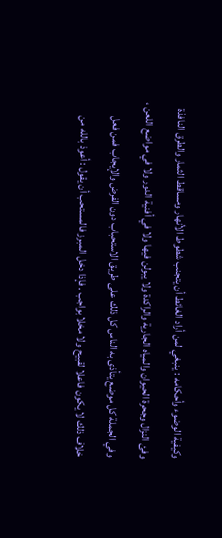وكيفية الوضوء وأحكامه : ينبغي لمن أراد الغائط أن يتجنب شطوط الأنهار ومساقط الثمار والطرق النافذة وفئ النزال وجحرة الحيوان والمياه الجارية والراكدة ولا يبولن فيها ولا في أفنية الدور ولا في مواضع اللعن ، وفي الجملة كل موضع يتأذى به الناس كل ذلك على طريق الاستحباب دون الفرض والإيجاب فمن فعل خلاف ذلك لا يكون فاعلا لقبيح ولا مخلا بواجب . فإذا دخل المبرز فالمستحب أن يقول : أعوذ بالله من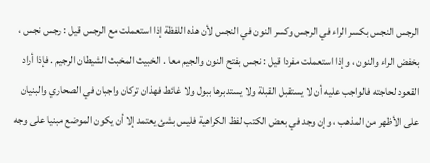الرجس النجس بكسر الراء في الرجس وكسر النون في النجس لأن هذه اللفظة إذا استعملت مع الرجس قيل : رجس نجس ، بخفض الراء والنون ، وإذا استعملت مفردا قيل : نجس بفتح النون والجيم معا . الخبيث المخبث الشيطان الرجيم . فإذا أراد القعود لحاجته فالواجب عليه أن لا يستقبل القبلة ولا يستدبرها ببول ولا غائط فهذان تركان واجبان في الصحاري والبنيان على الأظهر من المذهب ، وإن وجد في بعض الكتب لفظ الكراهية فليس بشئ يعتمد إلا أن يكون الموضع مبنيا على وجه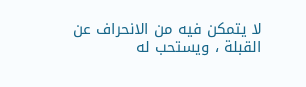لا يتمكن فيه من الانحراف عن القبلة ، ويستحب له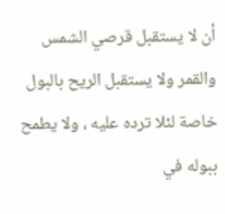أن لا يستقبل قرصي الشمس والقمر ولا يستقبل الريح بالبول خاصة لئلا ترده عليه ، ولا يطمح ببوله في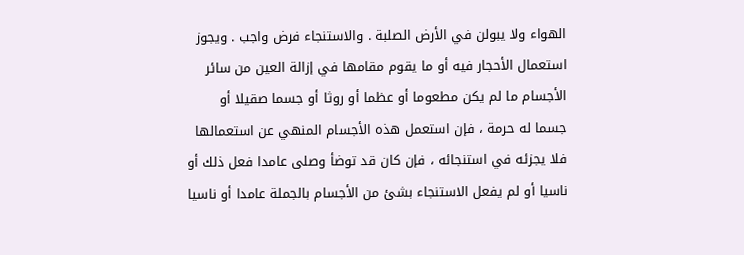الهواء ولا يبولن في الأرض الصلبة . والاستنجاء فرض واجب . ويجوز استعمال الأحجار فيه أو ما يقوم مقامها في إزالة العين من سائر الأجسام ما لم يكن مطعوما أو عظما أو روثا أو جسما صقيلا أو جسما له حرمة ، فإن استعمل هذه الأجسام المنهي عن استعمالها فلا يجزئه في استنجائه ، فإن كان قد توضأ وصلى عامدا فعل ذلك أو ناسيا أو لم يفعل الاستنجاء بشئ من الأجسام بالجملة عامدا أو ناسيا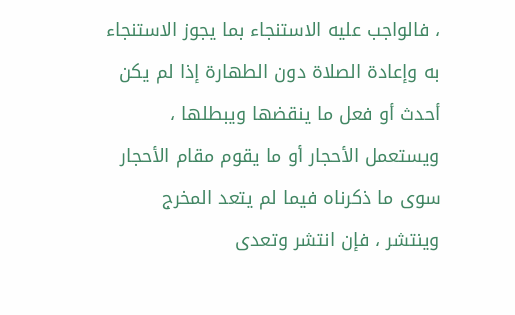، فالواجب عليه الاستنجاء بما يجوز الاستنجاء به وإعادة الصلاة دون الطهارة إذا لم يكن أحدث أو فعل ما ينقضها ويبطلها ، ويستعمل الأحجار أو ما يقوم مقام الأحجار سوى ما ذكرناه فيما لم يتعد المخرج وينتشر ، فإن انتشر وتعدى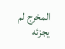المخرج لم يجزئه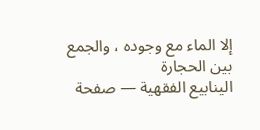إلا الماء مع وجوده ، والجمع بين الحجارة
الينابيع الفقهية — صفحة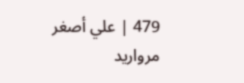479 | علي أصغر مرواريد